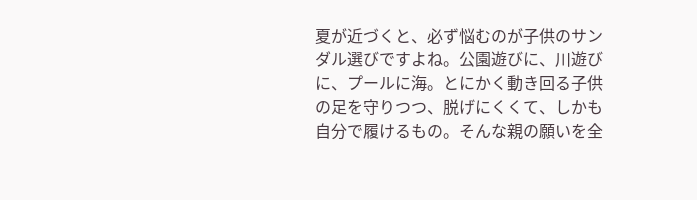夏が近づくと、必ず悩むのが子供のサンダル選びですよね。公園遊びに、川遊びに、プールに海。とにかく動き回る子供の足を守りつつ、脱げにくくて、しかも自分で履けるもの。そんな親の願いを全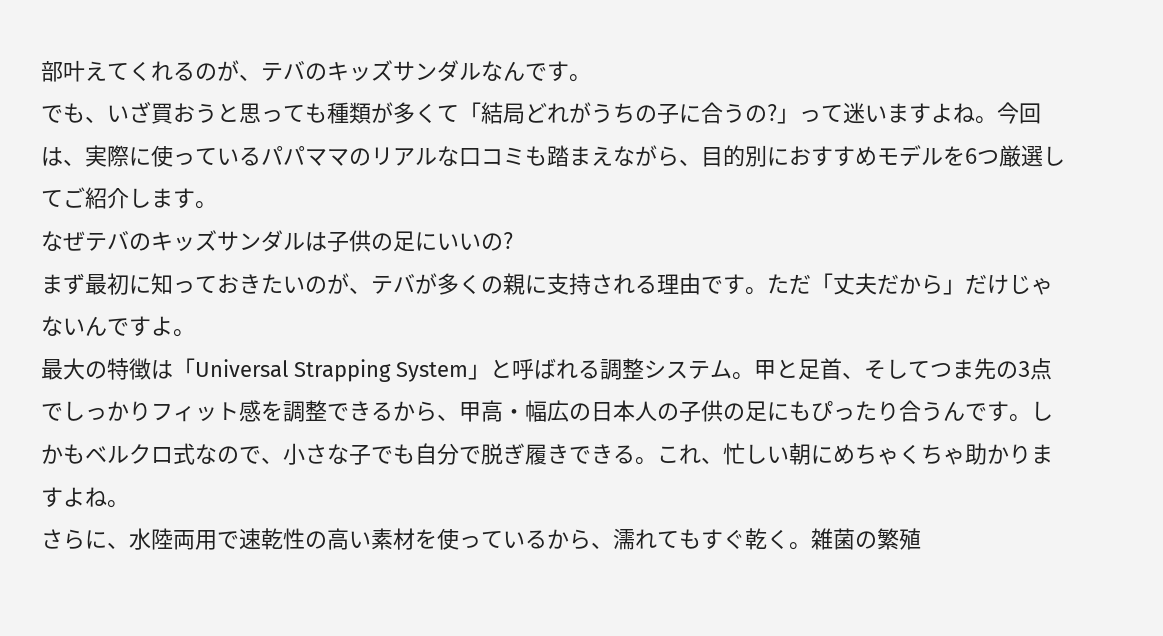部叶えてくれるのが、テバのキッズサンダルなんです。
でも、いざ買おうと思っても種類が多くて「結局どれがうちの子に合うの?」って迷いますよね。今回は、実際に使っているパパママのリアルな口コミも踏まえながら、目的別におすすめモデルを6つ厳選してご紹介します。
なぜテバのキッズサンダルは子供の足にいいの?
まず最初に知っておきたいのが、テバが多くの親に支持される理由です。ただ「丈夫だから」だけじゃないんですよ。
最大の特徴は「Universal Strapping System」と呼ばれる調整システム。甲と足首、そしてつま先の3点でしっかりフィット感を調整できるから、甲高・幅広の日本人の子供の足にもぴったり合うんです。しかもベルクロ式なので、小さな子でも自分で脱ぎ履きできる。これ、忙しい朝にめちゃくちゃ助かりますよね。
さらに、水陸両用で速乾性の高い素材を使っているから、濡れてもすぐ乾く。雑菌の繁殖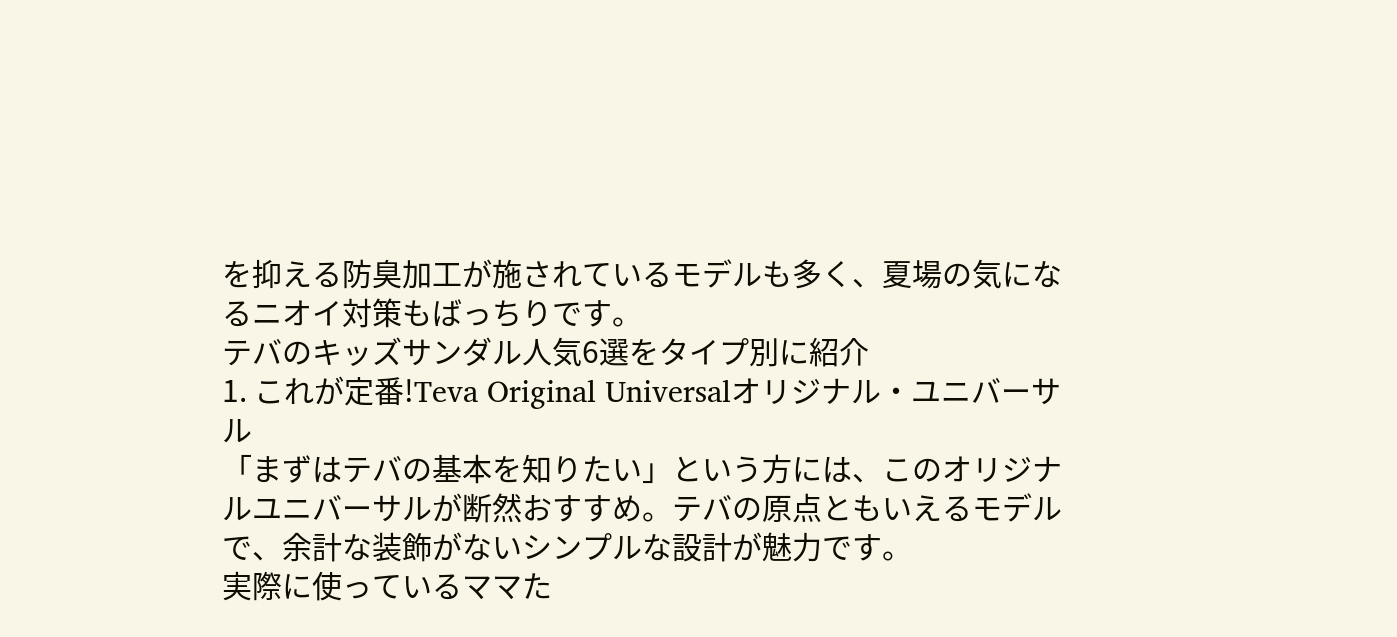を抑える防臭加工が施されているモデルも多く、夏場の気になるニオイ対策もばっちりです。
テバのキッズサンダル人気6選をタイプ別に紹介
1. これが定番!Teva Original Universalオリジナル・ユニバーサル
「まずはテバの基本を知りたい」という方には、このオリジナルユニバーサルが断然おすすめ。テバの原点ともいえるモデルで、余計な装飾がないシンプルな設計が魅力です。
実際に使っているママた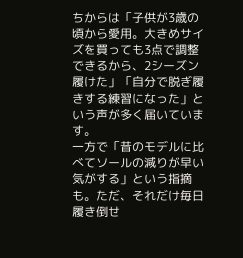ちからは「子供が3歳の頃から愛用。大きめサイズを買っても3点で調整できるから、2シーズン履けた」「自分で脱ぎ履きする練習になった」という声が多く届いています。
一方で「昔のモデルに比べてソールの減りが早い気がする」という指摘も。ただ、それだけ毎日履き倒せ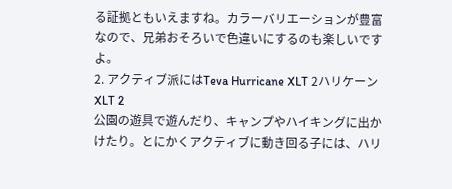る証拠ともいえますね。カラーバリエーションが豊富なので、兄弟おそろいで色違いにするのも楽しいですよ。
2. アクティブ派にはTeva Hurricane XLT 2ハリケーン XLT 2
公園の遊具で遊んだり、キャンプやハイキングに出かけたり。とにかくアクティブに動き回る子には、ハリ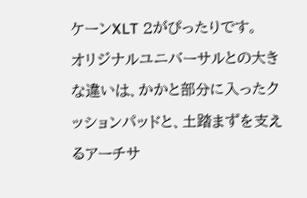ケーンXLT 2がぴったりです。
オリジナルユニバーサルとの大きな違いは、かかと部分に入ったクッションパッドと、土踏まずを支えるアーチサ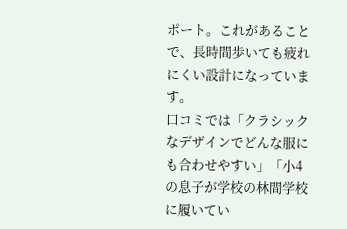ポート。これがあることで、長時間歩いても疲れにくい設計になっています。
口コミでは「クラシックなデザインでどんな服にも合わせやすい」「小4の息子が学校の林間学校に履いてい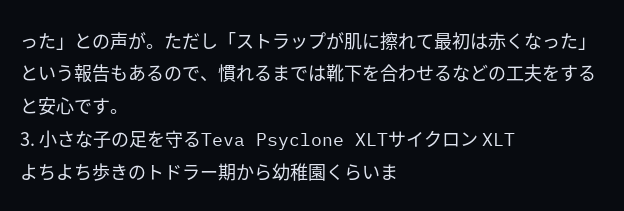った」との声が。ただし「ストラップが肌に擦れて最初は赤くなった」という報告もあるので、慣れるまでは靴下を合わせるなどの工夫をすると安心です。
3. 小さな子の足を守るTeva Psyclone XLTサイクロン XLT
よちよち歩きのトドラー期から幼稚園くらいま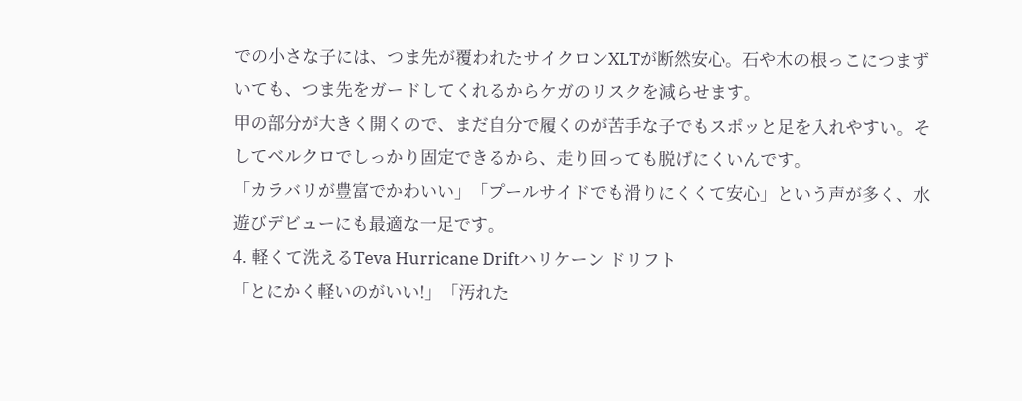での小さな子には、つま先が覆われたサイクロンXLTが断然安心。石や木の根っこにつまずいても、つま先をガードしてくれるからケガのリスクを減らせます。
甲の部分が大きく開くので、まだ自分で履くのが苦手な子でもスポッと足を入れやすい。そしてベルクロでしっかり固定できるから、走り回っても脱げにくいんです。
「カラバリが豊富でかわいい」「プールサイドでも滑りにくくて安心」という声が多く、水遊びデビューにも最適な一足です。
4. 軽くて洗えるTeva Hurricane Driftハリケーン ドリフト
「とにかく軽いのがいい!」「汚れた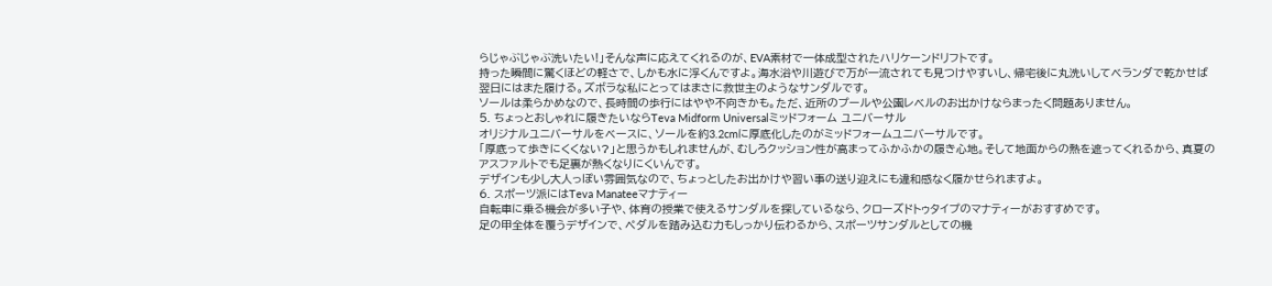らじゃぶじゃぶ洗いたい!」そんな声に応えてくれるのが、EVA素材で一体成型されたハリケーンドリフトです。
持った瞬間に驚くほどの軽さで、しかも水に浮くんですよ。海水浴や川遊びで万が一流されても見つけやすいし、帰宅後に丸洗いしてベランダで乾かせば翌日にはまた履ける。ズボラな私にとってはまさに救世主のようなサンダルです。
ソールは柔らかめなので、長時間の歩行にはやや不向きかも。ただ、近所のプールや公園レベルのお出かけならまったく問題ありません。
5. ちょっとおしゃれに履きたいならTeva Midform Universalミッドフォーム ユニバーサル
オリジナルユニバーサルをベースに、ソールを約3.2cmに厚底化したのがミッドフォームユニバーサルです。
「厚底って歩きにくくない?」と思うかもしれませんが、むしろクッション性が高まってふかふかの履き心地。そして地面からの熱を遮ってくれるから、真夏のアスファルトでも足裏が熱くなりにくいんです。
デザインも少し大人っぽい雰囲気なので、ちょっとしたお出かけや習い事の送り迎えにも違和感なく履かせられますよ。
6. スポーツ派にはTeva Manateeマナティー
自転車に乗る機会が多い子や、体育の授業で使えるサンダルを探しているなら、クローズドトゥタイプのマナティーがおすすめです。
足の甲全体を覆うデザインで、ペダルを踏み込む力もしっかり伝わるから、スポーツサンダルとしての機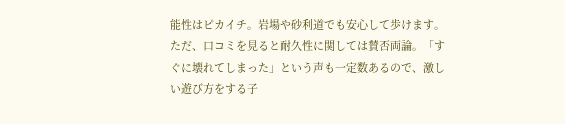能性はピカイチ。岩場や砂利道でも安心して歩けます。
ただ、口コミを見ると耐久性に関しては賛否両論。「すぐに壊れてしまった」という声も一定数あるので、激しい遊び方をする子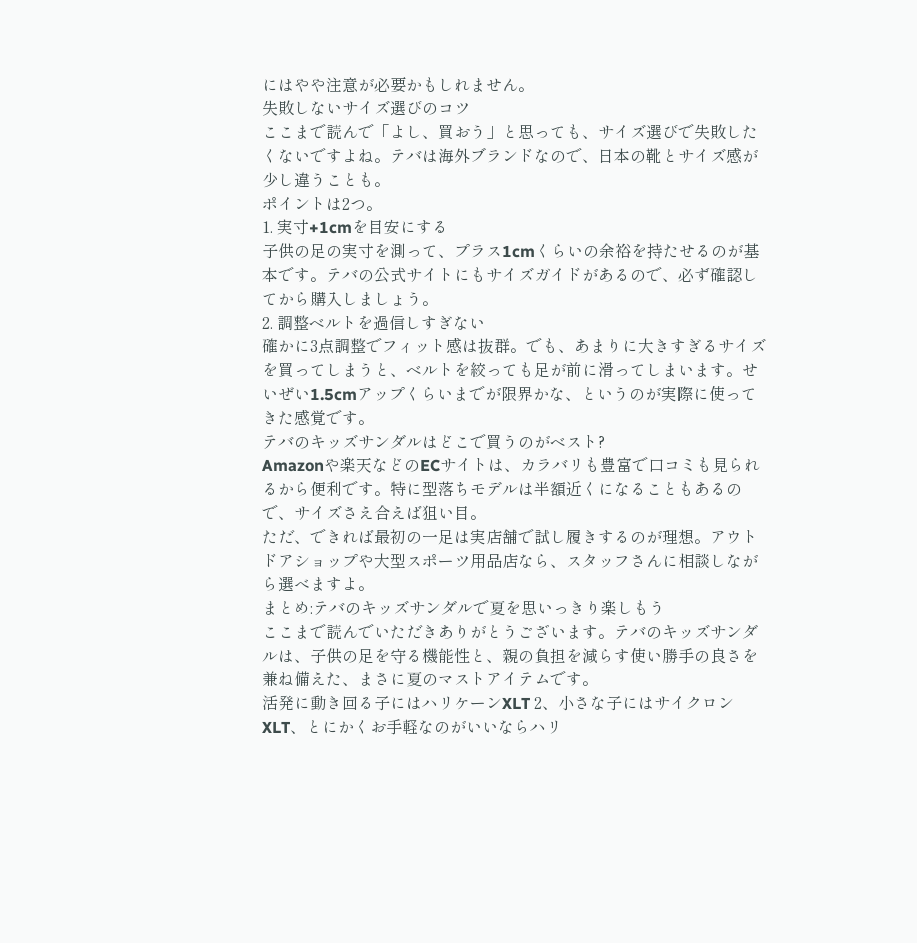にはやや注意が必要かもしれません。
失敗しないサイズ選びのコツ
ここまで読んで「よし、買おう」と思っても、サイズ選びで失敗したくないですよね。テバは海外ブランドなので、日本の靴とサイズ感が少し違うことも。
ポイントは2つ。
1. 実寸+1cmを目安にする
子供の足の実寸を測って、プラス1cmくらいの余裕を持たせるのが基本です。テバの公式サイトにもサイズガイドがあるので、必ず確認してから購入しましょう。
2. 調整ベルトを過信しすぎない
確かに3点調整でフィット感は抜群。でも、あまりに大きすぎるサイズを買ってしまうと、ベルトを絞っても足が前に滑ってしまいます。せいぜい1.5cmアップくらいまでが限界かな、というのが実際に使ってきた感覚です。
テバのキッズサンダルはどこで買うのがベスト?
Amazonや楽天などのECサイトは、カラバリも豊富で口コミも見られるから便利です。特に型落ちモデルは半額近くになることもあるので、サイズさえ合えば狙い目。
ただ、できれば最初の一足は実店舗で試し履きするのが理想。アウトドアショップや大型スポーツ用品店なら、スタッフさんに相談しながら選べますよ。
まとめ:テバのキッズサンダルで夏を思いっきり楽しもう
ここまで読んでいただきありがとうございます。テバのキッズサンダルは、子供の足を守る機能性と、親の負担を減らす使い勝手の良さを兼ね備えた、まさに夏のマストアイテムです。
活発に動き回る子にはハリケーンXLT 2、小さな子にはサイクロンXLT、とにかくお手軽なのがいいならハリ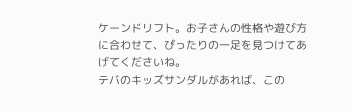ケーンドリフト。お子さんの性格や遊び方に合わせて、ぴったりの一足を見つけてあげてくださいね。
テバのキッズサンダルがあれば、この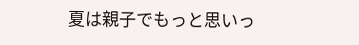夏は親子でもっと思いっ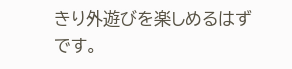きり外遊びを楽しめるはずです。